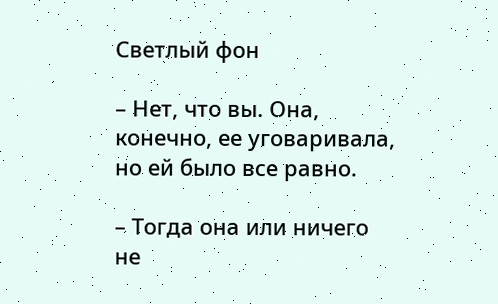Светлый фон

– Нет, что вы. Она, конечно, ее уговаривала, но ей было все равно.

– Тогда она или ничего не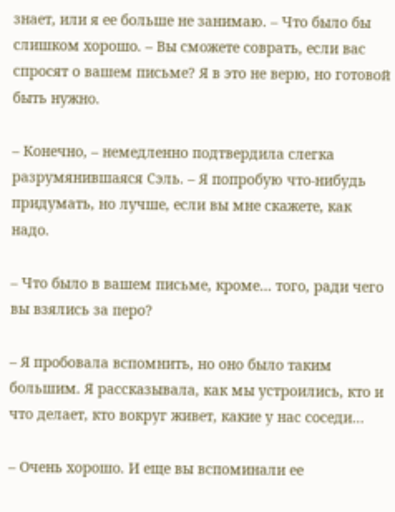знает, или я ее больше не занимаю. – Что было бы слишком хорошо. – Вы сможете соврать, если вас спросят о вашем письме? Я в это не верю, но готовой быть нужно.

– Конечно, – немедленно подтвердила слегка разрумянившаяся Сэль. – Я попробую что-нибудь придумать, но лучше, если вы мне скажете, как надо.

– Что было в вашем письме, кроме… того, ради чего вы взялись за перо?

– Я пробовала вспомнить, но оно было таким большим. Я рассказывала, как мы устроились, кто и что делает, кто вокруг живет, какие у нас соседи…

– Очень хорошо. И еще вы вспоминали ее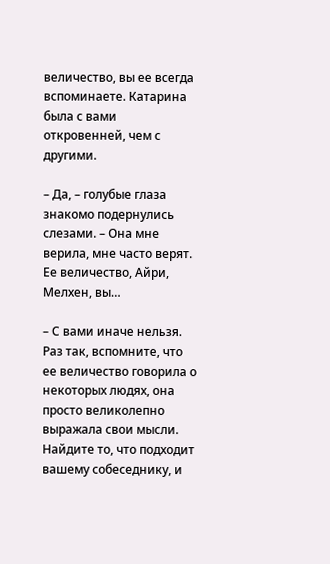величество, вы ее всегда вспоминаете. Катарина была с вами откровенней, чем с другими.

– Да, – голубые глаза знакомо подернулись слезами. – Она мне верила, мне часто верят. Ее величество, Айри, Мелхен, вы…

– С вами иначе нельзя. Раз так, вспомните, что ее величество говорила о некоторых людях, она просто великолепно выражала свои мысли. Найдите то, что подходит вашему собеседнику, и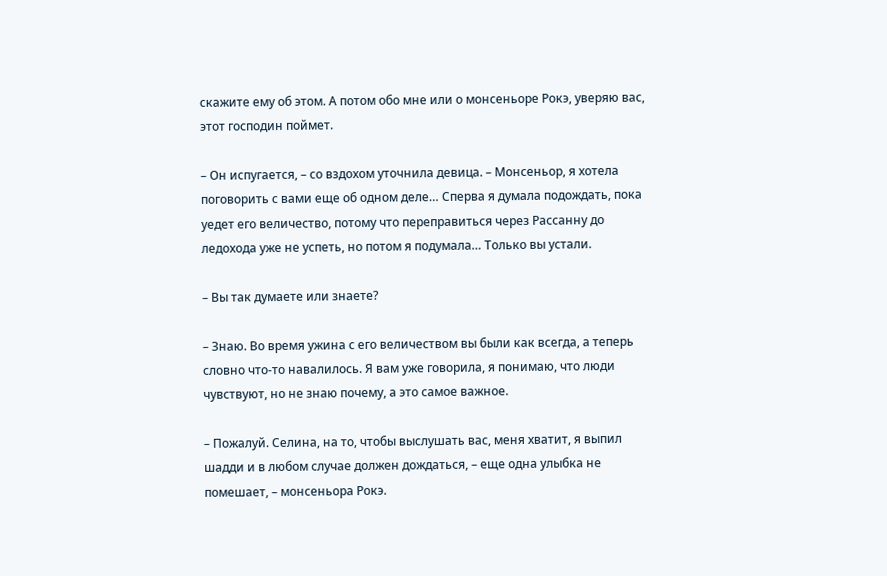скажите ему об этом. А потом обо мне или о монсеньоре Рокэ, уверяю вас, этот господин поймет.

– Он испугается, – со вздохом уточнила девица. – Монсеньор, я хотела поговорить с вами еще об одном деле… Сперва я думала подождать, пока уедет его величество, потому что переправиться через Рассанну до ледохода уже не успеть, но потом я подумала… Только вы устали.

– Вы так думаете или знаете?

– Знаю. Во время ужина с его величеством вы были как всегда, а теперь словно что-то навалилось. Я вам уже говорила, я понимаю, что люди чувствуют, но не знаю почему, а это самое важное.

– Пожалуй. Селина, на то, чтобы выслушать вас, меня хватит, я выпил шадди и в любом случае должен дождаться, – еще одна улыбка не помешает, – монсеньора Рокэ.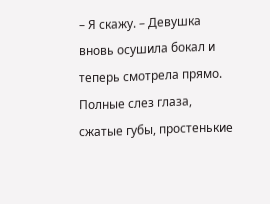– Я скажу. – Девушка вновь осушила бокал и теперь смотрела прямо. Полные слез глаза, сжатые губы, простенькие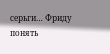серьги… Фриду понять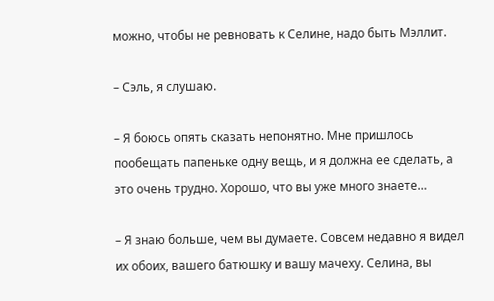можно, чтобы не ревновать к Селине, надо быть Мэллит.

– Сэль, я слушаю.

– Я боюсь опять сказать непонятно. Мне пришлось пообещать папеньке одну вещь, и я должна ее сделать, а это очень трудно. Хорошо, что вы уже много знаете…

– Я знаю больше, чем вы думаете. Совсем недавно я видел их обоих, вашего батюшку и вашу мачеху. Селина, вы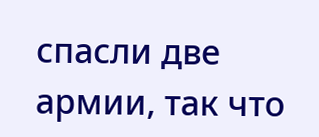спасли две армии, так что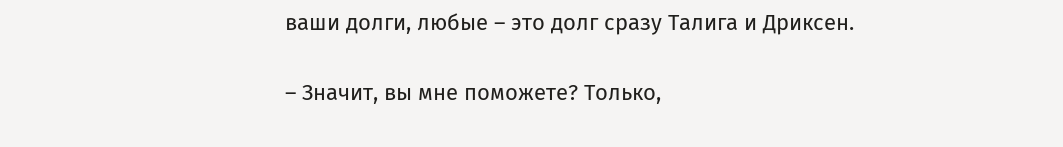ваши долги, любые – это долг сразу Талига и Дриксен.

– Значит, вы мне поможете? Только,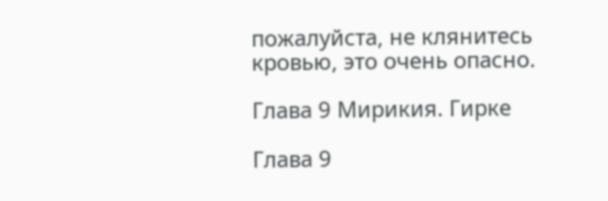пожалуйста, не клянитесь кровью, это очень опасно.

Глава 9 Мирикия. Гирке

Глава 9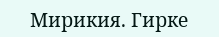Мирикия. Гирке